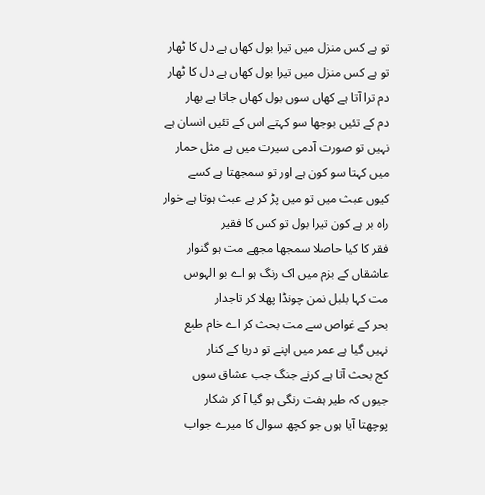تو ہے کس منزل میں تیرا بول کھاں ہے دل کا ٹھار
تو ہے کس منزل میں تیرا بول کھاں ہے دل کا ٹھار
دم ترا آتا ہے کھاں سوں بول کھاں جاتا ہے بھار
دم کے تئیں بوجھا سو کہتے اس کے تئیں انسان ہے
نہیں تو صورت آدمی سیرت میں ہے مثل حمار
میں کہتا سو کون ہے اور تو سمجھتا ہے کسے
کیوں عبث میں تو میں پڑ کر بے عبث ہوتا ہے خوار
راہ بر ہے کون تیرا بول تو کس کا فقیر
فقر کا کیا حاصلا سمجھا مجھے مت ہو گنوار
عاشقاں کے بزم میں اک رنگ ہو اے بو الہوس
مت کہا بلبل نمن چونڈا پھلا کر تاجدار
بحر کے غواص سے مت بحث کر اے خام طبع
نہیں گیا ہے عمر میں اپنے تو دریا کے کنار
کج بحث آتا ہے کرنے جنگ جب عشاق سوں
جیوں کہ طیر ہفت رنگی ہو گیا آ کر شکار
پوچھتا آیا ہوں جو کچھ سوال کا میرے جواب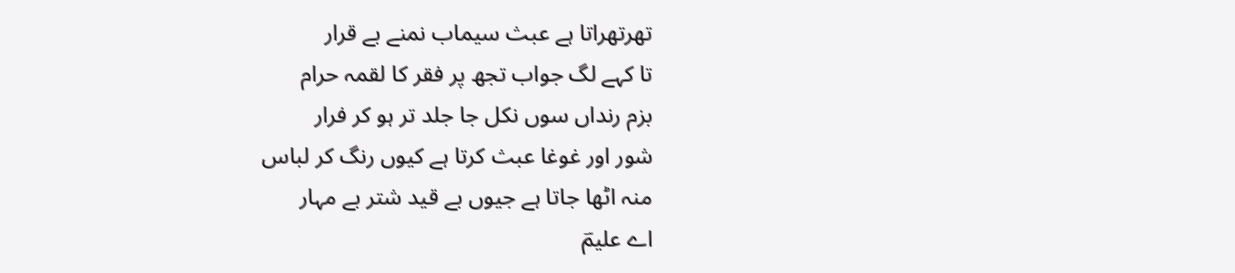تھرتھراتا ہے عبث سیماب نمنے بے قرار
تا کہے لگ جواب تجھ پر فقر کا لقمہ حرام
بزم رنداں سوں نکل جا جلد تر ہو کر فرار
شور اور غوغا عبث کرتا ہے کیوں رنگ کر لباس
منہ اٹھا جاتا ہے جیوں بے قید شتر بے مہار
اے علیمؔ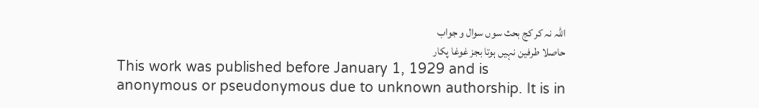اللہ نہ کر کج بحث سوں سوال و جواب
حاصلا طرفین نہیں ہوتا بجز غوغا پکار
This work was published before January 1, 1929 and is anonymous or pseudonymous due to unknown authorship. It is in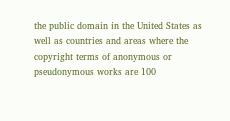the public domain in the United States as well as countries and areas where the copyright terms of anonymous or pseudonymous works are 100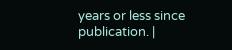years or less since publication. |